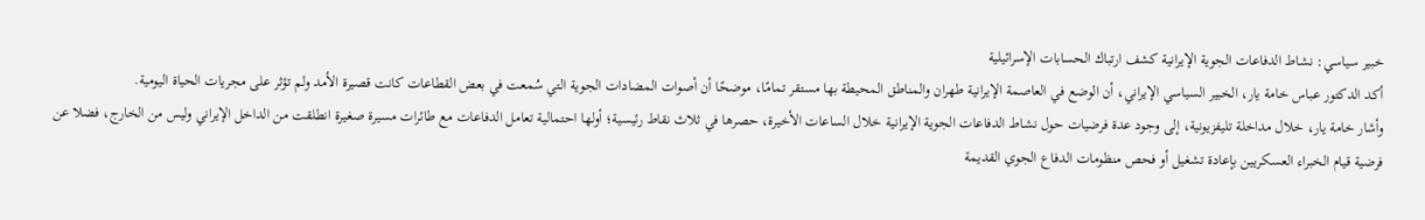خبير سياسي: نشاط الدفاعات الجوية الإيرانية كشف ارتباك الحسابات الإسرائيلية
أكد الدكتور عباس خامة يار، الخبير السياسي الإيراني، أن الوضع في العاصمة الإيرانية طهران والمناطق المحيطة بها مستقر تمامًا، موضحًا أن أصوات المضادات الجوية التي سُمعت في بعض القطاعات كانت قصيرة الأمد ولم تؤثر على مجريات الحياة اليومية.
وأشار خامة يار، خلال مداخلة تليفزيونية، إلى وجود عدة فرضيات حول نشاط الدفاعات الجوية الإيرانية خلال الساعات الأخيرة، حصرها في ثلاث نقاط رئيسية؛ أولها احتمالية تعامل الدفاعات مع طائرات مسيرة صغيرة انطلقت من الداخل الإيراني وليس من الخارج، فضلا عن فرضية قيام الخبراء العسكريين بإعادة تشغيل أو فحص منظومات الدفاع الجوي القديمة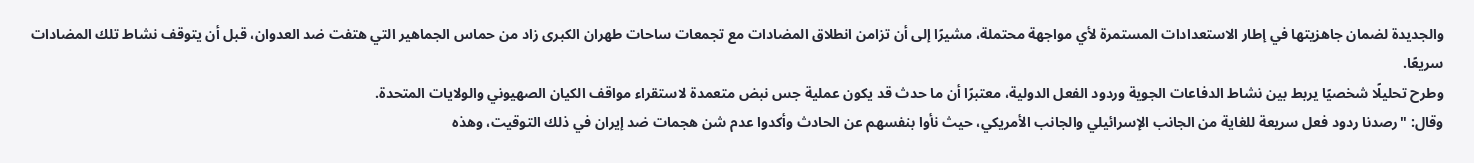والجديدة لضمان جاهزيتها في إطار الاستعدادات المستمرة لأي مواجهة محتملة، مشيرًا إلى أن تزامن انطلاق المضادات مع تجمعات ساحات طهران الكبرى زاد من حماس الجماهير التي هتفت ضد العدوان، قبل أن يتوقف نشاط تلك المضادات سريعًا.
وطرح تحليلًا شخصيًا يربط بين نشاط الدفاعات الجوية وردود الفعل الدولية، معتبرًا أن ما حدث قد يكون عملية جس نبض متعمدة لاستقراء مواقف الكيان الصهيوني والولايات المتحدة.
وقال: "رصدنا ردود فعل سريعة للغاية من الجانب الإسرائيلي والجانب الأمريكي، حيث نأوا بنفسهم عن الحادث وأكدوا عدم شن هجمات ضد إيران في ذلك التوقيت، وهذه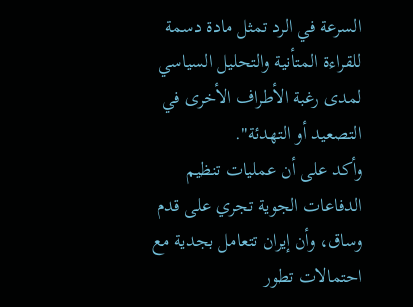السرعة في الرد تمثل مادة دسمة للقراءة المتأنية والتحليل السياسي لمدى رغبة الأطراف الأخرى في التصعيد أو التهدئة".
وأكد على أن عمليات تنظيم الدفاعات الجوية تجري على قدم وساق، وأن إيران تتعامل بجدية مع احتمالات تطور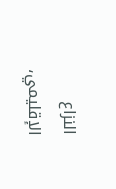النزاع الإقليمي،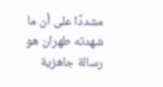مشددًا على أن ما شهدته طهران هو رسالة جاهزية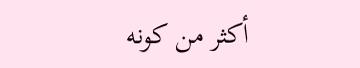أكثر من كونه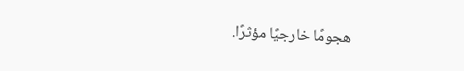هجومًا خارجيًا مؤثرًا.